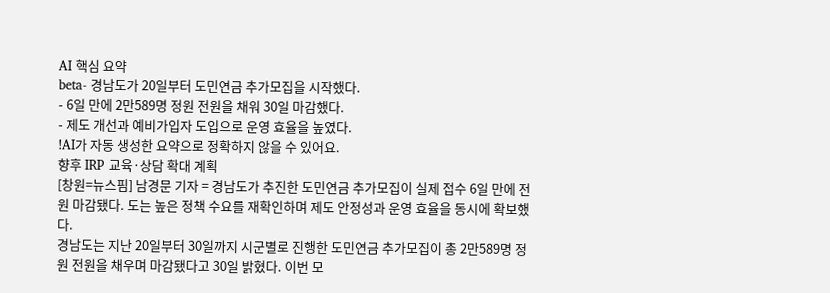AI 핵심 요약
beta- 경남도가 20일부터 도민연금 추가모집을 시작했다.
- 6일 만에 2만589명 정원 전원을 채워 30일 마감했다.
- 제도 개선과 예비가입자 도입으로 운영 효율을 높였다.
!AI가 자동 생성한 요약으로 정확하지 않을 수 있어요.
향후 IRP 교육·상담 확대 계획
[창원=뉴스핌] 남경문 기자 = 경남도가 추진한 도민연금 추가모집이 실제 접수 6일 만에 전원 마감됐다. 도는 높은 정책 수요를 재확인하며 제도 안정성과 운영 효율을 동시에 확보했다.
경남도는 지난 20일부터 30일까지 시군별로 진행한 도민연금 추가모집이 총 2만589명 정원 전원을 채우며 마감됐다고 30일 밝혔다. 이번 모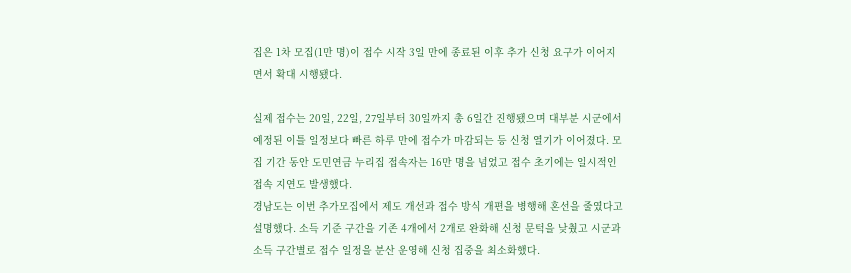집은 1차 모집(1만 명)이 접수 시작 3일 만에 종료된 이후 추가 신청 요구가 이어지면서 확대 시행됐다.

실제 접수는 20일, 22일, 27일부터 30일까지 총 6일간 진행됐으며 대부분 시군에서 예정된 이틀 일정보다 빠른 하루 만에 접수가 마감되는 등 신청 열기가 이어졌다. 모집 기간 동안 도민연금 누리집 접속자는 16만 명을 넘었고 접수 초기에는 일시적인 접속 지연도 발생했다.
경남도는 이번 추가모집에서 제도 개선과 접수 방식 개편을 병행해 혼선을 줄였다고 설명했다. 소득 기준 구간을 기존 4개에서 2개로 완화해 신청 문턱을 낮췄고 시군과 소득 구간별로 접수 일정을 분산 운영해 신청 집중을 최소화했다.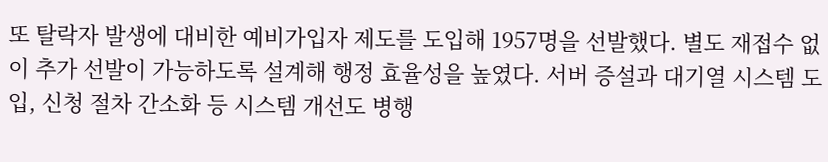또 탈락자 발생에 대비한 예비가입자 제도를 도입해 1957명을 선발했다. 별도 재접수 없이 추가 선발이 가능하도록 설계해 행정 효율성을 높였다. 서버 증설과 대기열 시스템 도입, 신청 절차 간소화 등 시스템 개선도 병행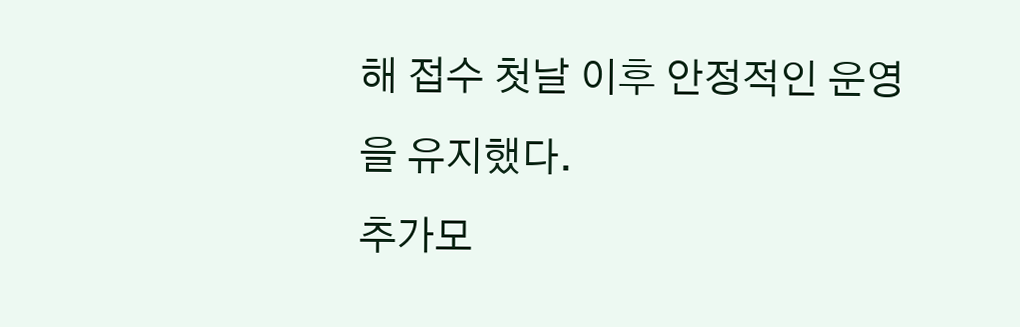해 접수 첫날 이후 안정적인 운영을 유지했다.
추가모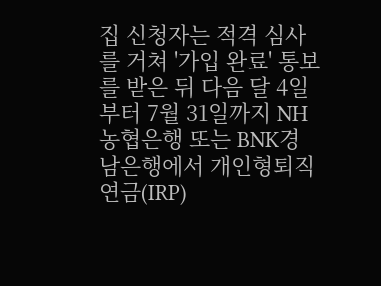집 신청자는 적격 심사를 거쳐 '가입 완료' 통보를 받은 뒤 다음 달 4일부터 7월 31일까지 NH농협은행 또는 BNK경남은행에서 개인형퇴직연금(IRP)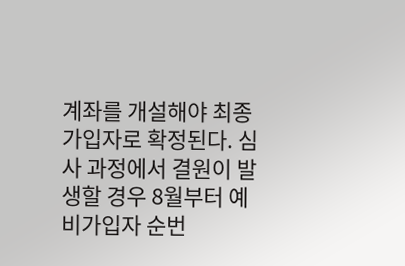계좌를 개설해야 최종 가입자로 확정된다. 심사 과정에서 결원이 발생할 경우 8월부터 예비가입자 순번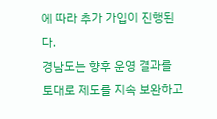에 따라 추가 가입이 진행된다.
경남도는 향후 운영 결과를 토대로 제도를 지속 보완하고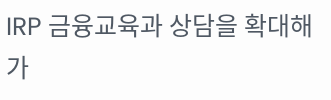IRP 금융교육과 상담을 확대해 가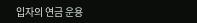입자의 연금 운용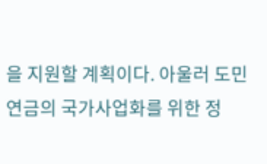을 지원할 계획이다. 아울러 도민연금의 국가사업화를 위한 정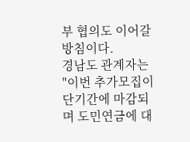부 협의도 이어갈 방침이다.
경남도 관계자는 "이번 추가모집이 단기간에 마감되며 도민연금에 대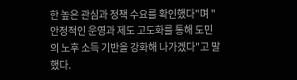한 높은 관심과 정책 수요를 확인했다"며 "안정적인 운영과 제도 고도화를 통해 도민의 노후 소득 기반을 강화해 나가겠다"고 말했다.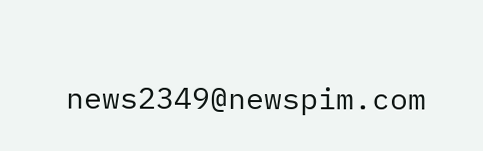news2349@newspim.com